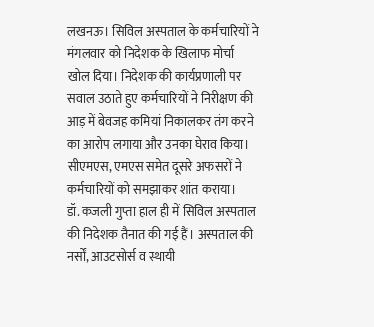लखनऊ। सिविल अस्पताल के कर्मचारियों ने मंगलवार को निदेशक के खिलाफ मोर्चा खोल दिया। निदेशक की कार्यप्रणाली पर सवाल उठाते हुए कर्मचारियों ने निरीक्षण की आड़ में बेवजह कमियां निकालकर तंग करने का आरोप लगाया और उनका घेराव किया। सीएमएस, एमएस समेत दूसरे अफसरों ने कर्मचारियों को समझाकर शांत कराया।
डॉ. कजली गुप्ता हाल ही में सिविल अस्पताल की निदेशक तैनात की गई हैं। अस्पताल की नर्सों, आउटसोर्स व स्थायी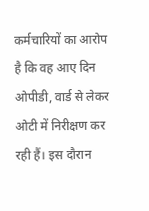कर्मचारियों का आरोप है कि वह आए दिन ओपीडी, वार्ड से लेकर ओटी में निरीक्षण कर रही हैं। इस दौरान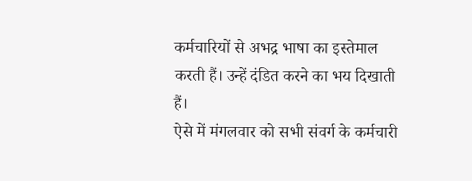कर्मचारियों से अभद्र भाषा का इस्तेमाल करती हैं। उन्हें दंडित करने का भय दिखाती हैं।
ऐसे में मंगलवार को सभी संवर्ग के कर्मचारी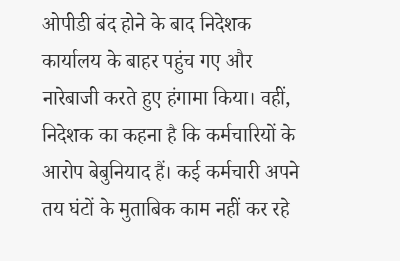ओपीडी बंद होने के बाद निदेशक कार्यालय के बाहर पहुंच गए और नारेबाजी करते हुए हंगामा किया। वहीं, निदेशक का कहना है कि कर्मचारियों के आरोप बेबुनियाद हैं। कई कर्मचारी अपने तय घंटों के मुताबिक काम नहीं कर रहे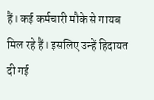हैं। कई कर्मचारी मौके से गायब मिल रहे हैं। इसलिए उन्हें हिदायत दी गई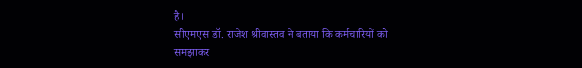है।
सीएमएस डॉ. राजेश श्रीवास्तव ने बताया कि कर्मचारियों को समझाकर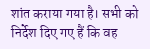शांत कराया गया है। सभी को निर्देश दिए गए हैं कि वह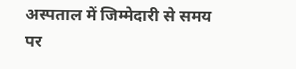अस्पताल में जिम्मेदारी से समय पर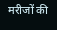मरीजों की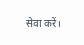सेवा करें।